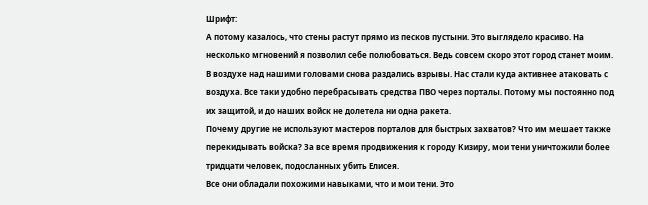Шрифт:
А потому казалось, что стены растут прямо из песков пустыни. Это выглядело красиво. На несколько мгновений я позволил себе полюбоваться. Ведь совсем скоро этот город станет моим.
В воздухе над нашими головами снова раздались взрывы. Нас стали куда активнее атаковать с воздуха. Все таки удобно перебрасывать средства ПВО через порталы. Потому мы постоянно под их защитой, и до наших войск не долетела ни одна ракета.
Почему другие не используют мастеров порталов для быстрых захватов? Что им мешает также перекидывать войска? За все время продвижения к городу Кизиру, мои тени уничтожили более тридцати человек, подосланных убить Елисея.
Все они обладали похожими навыками, что и мои тени. Это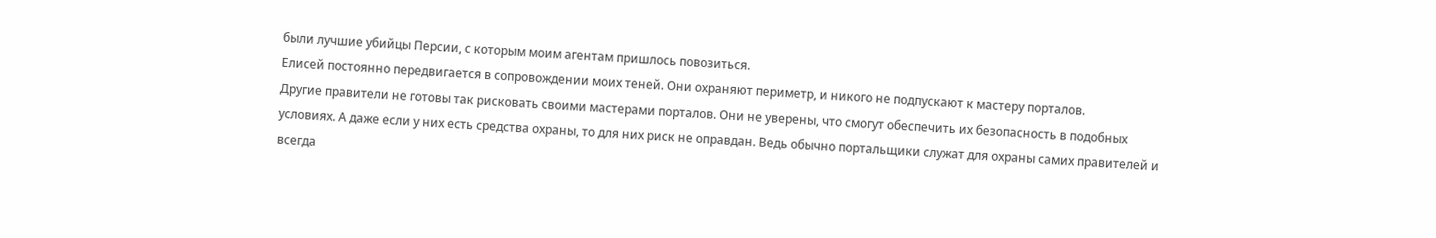были лучшие убийцы Персии, с которым моим агентам пришлось повозиться.
Елисей постоянно передвигается в сопровождении моих теней. Они охраняют периметр, и никого не подпускают к мастеру порталов.
Другие правители не готовы так рисковать своими мастерами порталов. Они не уверены, что смогут обеспечить их безопасность в подобных условиях. А даже если у них есть средства охраны, то для них риск не оправдан. Ведь обычно портальщики служат для охраны самих правителей и всегда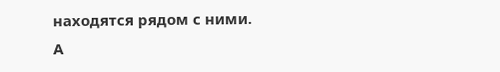находятся рядом с ними. А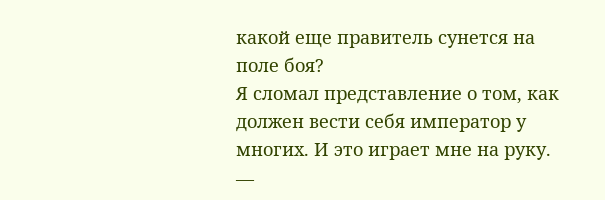какой еще правитель сунется на поле боя?
Я сломал представление о том, как должен вести себя император у многих. И это играет мне на руку.
—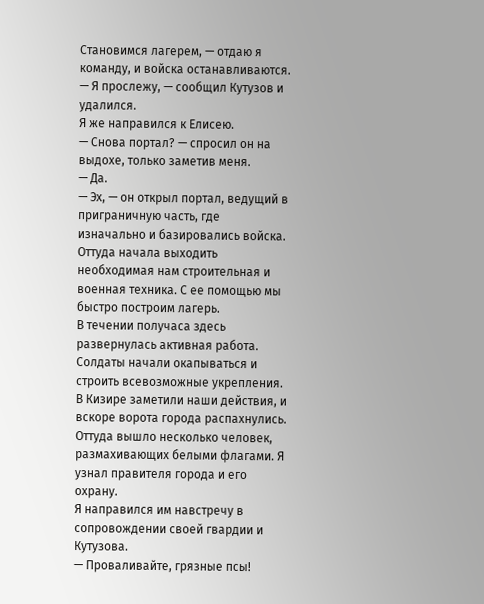Становимся лагерем, — отдаю я команду, и войска останавливаются.
— Я прослежу, — сообщил Кутузов и удалился.
Я же направился к Елисею.
— Снова портал? — спросил он на выдохе, только заметив меня.
— Да.
— Эх, — он открыл портал, ведущий в приграничную часть, где изначально и базировались войска.
Оттуда начала выходить необходимая нам строительная и военная техника. С ее помощью мы быстро построим лагерь.
В течении получаса здесь развернулась активная работа. Солдаты начали окапываться и строить всевозможные укрепления.
В Кизире заметили наши действия, и вскоре ворота города распахнулись. Оттуда вышло несколько человек, размахивающих белыми флагами. Я узнал правителя города и его охрану.
Я направился им навстречу в сопровождении своей гвардии и Кутузова.
— Проваливайте, грязные псы!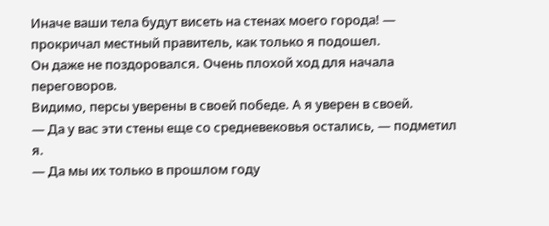Иначе ваши тела будут висеть на стенах моего города! — прокричал местный правитель, как только я подошел.
Он даже не поздоровался. Очень плохой ход для начала переговоров.
Видимо, персы уверены в своей победе. А я уверен в своей.
— Да у вас эти стены еще со средневековья остались, — подметил я.
— Да мы их только в прошлом году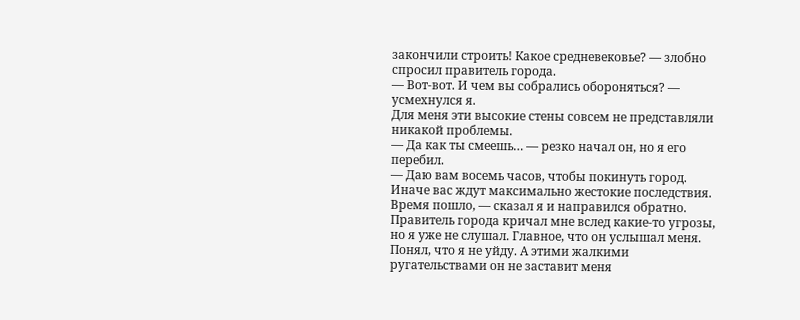закончили строить! Какое средневековье? — злобно спросил правитель города.
— Вот-вот. И чем вы собрались обороняться? — усмехнулся я.
Для меня эти высокие стены совсем не представляли никакой проблемы.
— Да как ты смеешь… — резко начал он, но я его перебил.
— Даю вам восемь часов, чтобы покинуть город. Иначе вас ждут максимально жестокие последствия. Время пошло, — сказал я и направился обратно.
Правитель города кричал мне вслед какие-то угрозы, но я уже не слушал. Главное, что он услышал меня. Понял, что я не уйду. А этими жалкими ругательствами он не заставит меня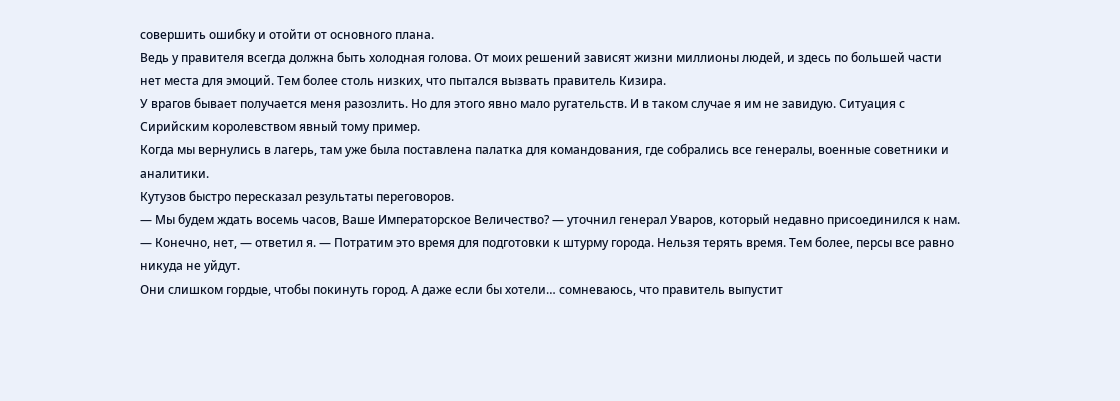совершить ошибку и отойти от основного плана.
Ведь у правителя всегда должна быть холодная голова. От моих решений зависят жизни миллионы людей, и здесь по большей части нет места для эмоций. Тем более столь низких, что пытался вызвать правитель Кизира.
У врагов бывает получается меня разозлить. Но для этого явно мало ругательств. И в таком случае я им не завидую. Ситуация с Сирийским королевством явный тому пример.
Когда мы вернулись в лагерь, там уже была поставлена палатка для командования, где собрались все генералы, военные советники и аналитики.
Кутузов быстро пересказал результаты переговоров.
— Мы будем ждать восемь часов, Ваше Императорское Величество? — уточнил генерал Уваров, который недавно присоединился к нам.
— Конечно, нет, — ответил я. — Потратим это время для подготовки к штурму города. Нельзя терять время. Тем более, персы все равно никуда не уйдут.
Они слишком гордые, чтобы покинуть город. А даже если бы хотели… сомневаюсь, что правитель выпустит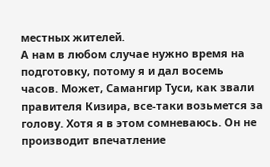местных жителей.
А нам в любом случае нужно время на подготовку, потому я и дал восемь часов. Может, Самангир Туси, как звали правителя Кизира, все-таки возьмется за голову. Хотя я в этом сомневаюсь. Он не производит впечатление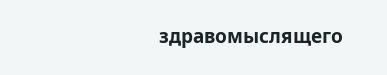здравомыслящего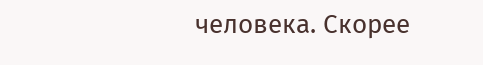человека. Скорее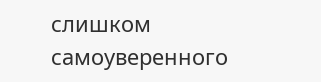слишком самоуверенного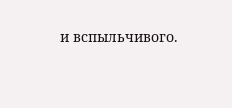и вспыльчивого.